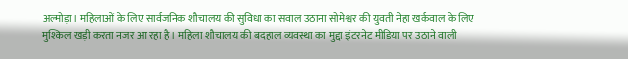अल्मोड़ा। महिलाओं के लिए सार्वजनिक शौचालय की सुविधा का सवाल उठाना सोमेश्वर की युवती नेहा खर्कवाल के लिए मुश्किल खड़ी करता नजर आ रहा है। महिला शौचालय की बदहाल व्यवस्था का मुद्दा इंटरनेट मीडिया पर उठाने वाली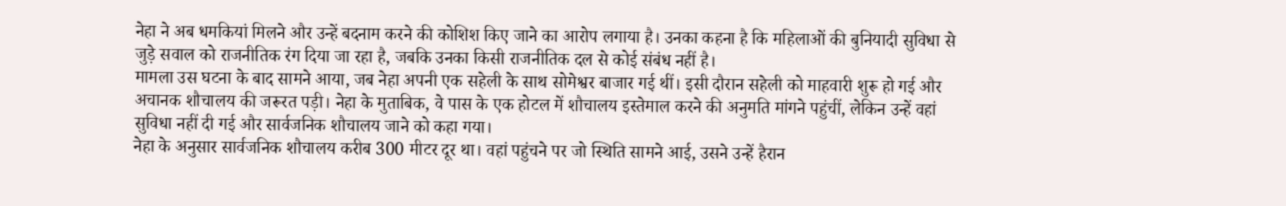नेहा ने अब धमकियां मिलने और उन्हें बदनाम करने की कोशिश किए जाने का आरोप लगाया है। उनका कहना है कि महिलाओं की बुनियादी सुविधा से जुड़े सवाल को राजनीतिक रंग दिया जा रहा है, जबकि उनका किसी राजनीतिक दल से कोई संबंध नहीं है।
मामला उस घटना के बाद सामने आया, जब नेहा अपनी एक सहेली के साथ सोमेश्वर बाजार गई थीं। इसी दौरान सहेली को माहवारी शुरू हो गई और अचानक शौचालय की जरूरत पड़ी। नेहा के मुताबिक, वे पास के एक होटल में शौचालय इस्तेमाल करने की अनुमति मांगने पहुंचीं, लेकिन उन्हें वहां सुविधा नहीं दी गई और सार्वजनिक शौचालय जाने को कहा गया।
नेहा के अनुसार सार्वजनिक शौचालय करीब 300 मीटर दूर था। वहां पहुंचने पर जो स्थिति सामने आई, उसने उन्हें हैरान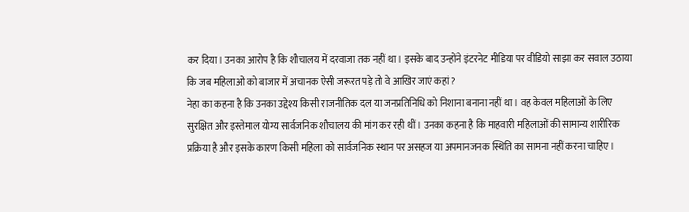कर दिया। उनका आरोप है कि शौचालय में दरवाजा तक नहीं था। इसके बाद उन्होंने इंटरनेट मीडिया पर वीडियो साझा कर सवाल उठाया कि जब महिलाओं को बाजार में अचानक ऐसी जरूरत पड़े तो वे आखिर जाएं कहां?
नेहा का कहना है कि उनका उद्देश्य किसी राजनीतिक दल या जनप्रतिनिधि को निशाना बनाना नहीं था। वह केवल महिलाओं के लिए सुरक्षित और इस्तेमाल योग्य सार्वजनिक शौचालय की मांग कर रही थीं। उनका कहना है कि माहवारी महिलाओं की सामान्य शारीरिक प्रक्रिया है और इसके कारण किसी महिला को सार्वजनिक स्थान पर असहज या अपमानजनक स्थिति का सामना नहीं करना चाहिए।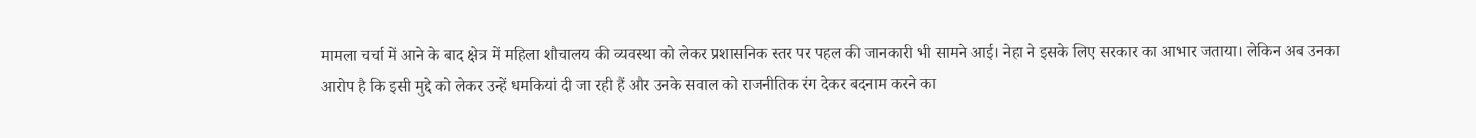मामला चर्चा में आने के बाद क्षेत्र में महिला शौचालय की व्यवस्था को लेकर प्रशासनिक स्तर पर पहल की जानकारी भी सामने आई। नेहा ने इसके लिए सरकार का आभार जताया। लेकिन अब उनका आरोप है कि इसी मुद्दे को लेकर उन्हें धमकियां दी जा रही हैं और उनके सवाल को राजनीतिक रंग देकर बदनाम करने का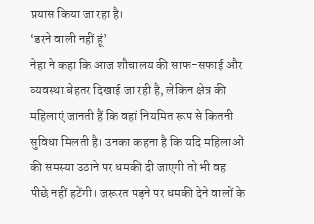प्रयास किया जा रहा है।
‘डरने वाली नहीं हूं’
नेहा ने कहा कि आज शौचालय की साफ-सफाई और व्यवस्था बेहतर दिखाई जा रही है, लेकिन क्षेत्र की महिलाएं जानती हैं कि वहां नियमित रूप से कितनी सुविधा मिलती है। उनका कहना है कि यदि महिलाओं की समस्या उठाने पर धमकी दी जाएगी तो भी वह पीछे नहीं हटेंगी। जरूरत पड़ने पर धमकी देने वालों के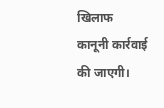खिलाफ कानूनी कार्रवाई की जाएगी।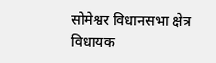सोमेश्वर विधानसभा क्षेत्र विधायक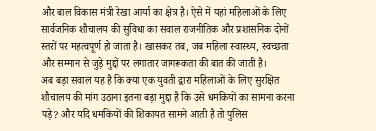और बाल विकास मंत्री रेखा आर्या का क्षेत्र है। ऐसे में यहां महिलाओं के लिए सार्वजनिक शौचालय की सुविधा का सवाल राजनीतिक और प्रशासनिक दोनों स्तरों पर महत्वपूर्ण हो जाता है। खासकर तब, जब महिला स्वास्थ्य, स्वच्छता और सम्मान से जुड़े मुद्दों पर लगातार जागरूकता की बात की जाती है।
अब बड़ा सवाल यह है कि क्या एक युवती द्वारा महिलाओं के लिए सुरक्षित शौचालय की मांग उठाना इतना बड़ा मुद्दा है कि उसे धमकियों का सामना करना पड़े? और यदि धमकियों की शिकायत सामने आती है तो पुलिस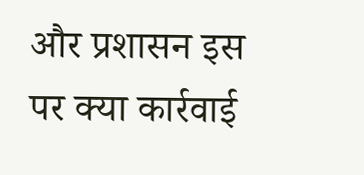और प्रशासन इस पर क्या कार्रवाई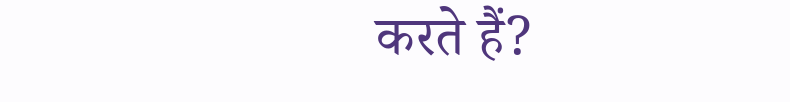करते हैं?